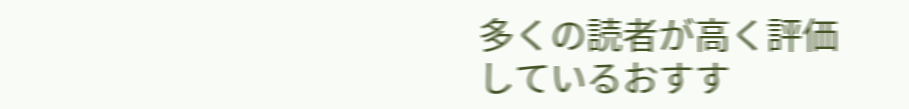多くの読者が高く評価しているおすす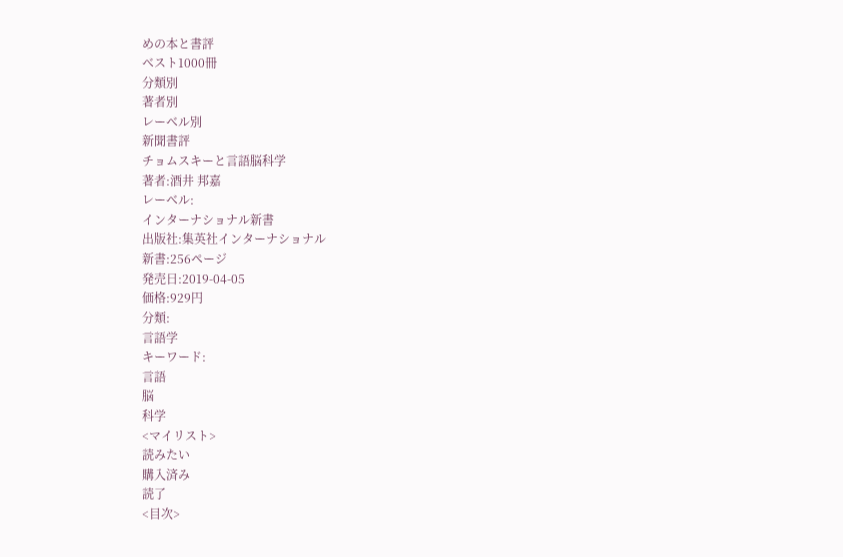めの本と書評
ベスト1000冊
分類別
著者別
レーベル別
新聞書評
チョムスキーと言語脳科学
著者:酒井 邦嘉
レーベル:
インターナショナル新書
出版社:集英社インターナショナル
新書:256ページ
発売日:2019-04-05
価格:929円
分類:
言語学
キーワード:
言語
脳
科学
<マイリスト>
読みたい
購入済み
読了
<目次>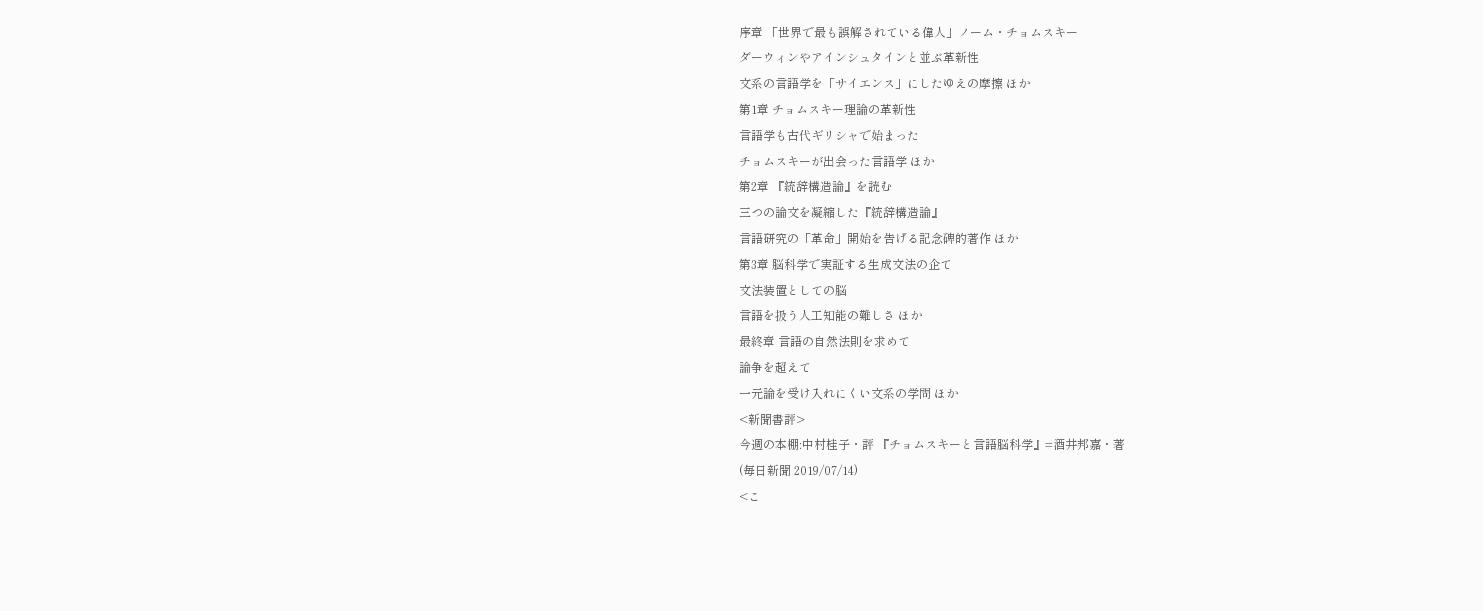序章 「世界で最も誤解されている偉人」ノーム・チョムスキー
ダーウィンやアインシュタインと並ぶ革新性
文系の言語学を「サイエンス」にしたゆえの摩擦 ほか
第1章 チョムスキー理論の革新性
言語学も古代ギリシャで始まった
チョムスキーが出会った言語学 ほか
第2章 『統辞構造論』を読む
三つの論文を凝縮した『統辞構造論』
言語研究の「革命」開始を告げる記念碑的著作 ほか
第3章 脳科学で実証する生成文法の企て
文法装置としての脳
言語を扱う人工知能の難しさ ほか
最終章 言語の自然法則を求めて
論争を超えて
一元論を受け入れにくい文系の学問 ほか
<新聞書評>
今週の本棚:中村桂子・評 『チョムスキーと言語脳科学』=酒井邦嘉・著
(毎日新聞 2019/07/14)
<こ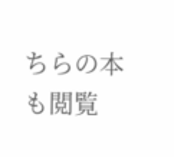ちらの本も閲覧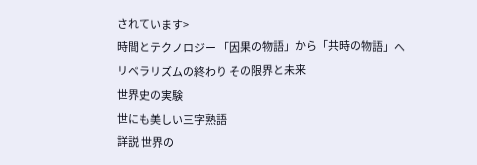されています>
時間とテクノロジー 「因果の物語」から「共時の物語」へ
リベラリズムの終わり その限界と未来
世界史の実験
世にも美しい三字熟語
詳説 世界の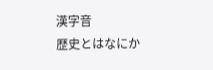漢字音
歴史とはなにか